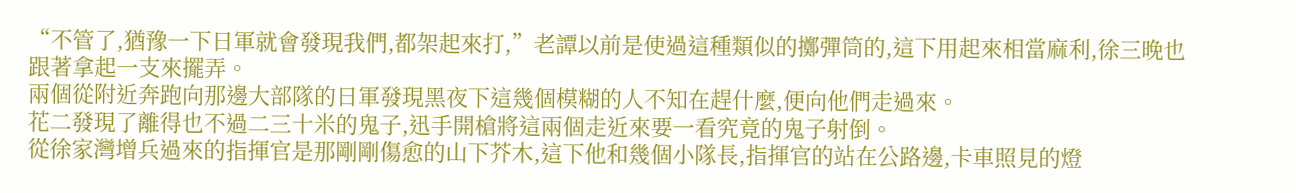“不管了,猶豫一下日軍就會發現我們,都架起來打,”老譚以前是使過這種類似的擲彈筒的,這下用起來相當麻利,徐三晚也跟著拿起一支來擺弄。
兩個從附近奔跑向那邊大部隊的日軍發現黑夜下這幾個模糊的人不知在趕什麼,便向他們走過來。
花二發現了離得也不過二三十米的鬼子,迅手開槍將這兩個走近來要一看究竟的鬼子射倒。
從徐家灣增兵過來的指揮官是那剛剛傷愈的山下芥木,這下他和幾個小隊長,指揮官的站在公路邊,卡車照見的燈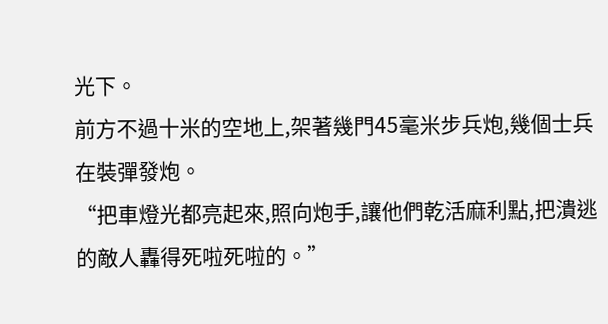光下。
前方不過十米的空地上,架著幾門45毫米步兵炮,幾個士兵在裝彈發炮。
“把車燈光都亮起來,照向炮手,讓他們乾活麻利點,把潰逃的敵人轟得死啦死啦的。”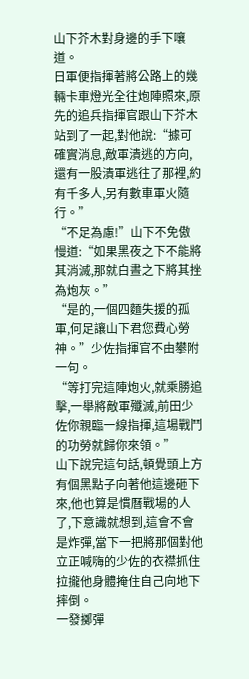山下芥木對身邊的手下嚷道。
日軍便指揮著將公路上的幾輛卡車燈光全往炮陣照來,原先的追兵指揮官跟山下芥木站到了一起,對他說:“據可確實消息,敵軍潰逃的方向,還有一股潰軍逃往了那裡,約有千多人,另有數車軍火隨行。”
“不足為慮!”山下不免傲慢道:“如果黑夜之下不能將其消滅,那就白晝之下將其挫為炮灰。”
“是的,一個四麵失援的孤軍,何足讓山下君您費心勞神。”少佐指揮官不由攀附一句。
“等打完這陣炮火,就乘勝追擊,一舉將敵軍殲滅,前田少佐你親臨一線指揮,這場戰鬥的功勞就歸你來領。”
山下說完這句話,頓覺頭上方有個黑點子向著他這邊砸下來,他也算是慣曆戰場的人了,下意識就想到,這會不會是炸彈,當下一把將那個對他立正喊嗨的少佐的衣襟抓住拉攏他身體掩住自己向地下摔倒。
一發擲彈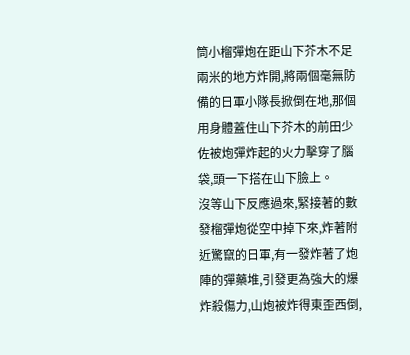筒小榴彈炮在距山下芥木不足兩米的地方炸開,將兩個毫無防備的日軍小隊長掀倒在地,那個用身體蓋住山下芥木的前田少佐被炮彈炸起的火力擊穿了腦袋,頭一下搭在山下臉上。
沒等山下反應過來,緊接著的數發榴彈炮從空中掉下來,炸著附近驚竄的日軍,有一發炸著了炮陣的彈藥堆,引發更為強大的爆炸殺傷力,山炮被炸得東歪西倒,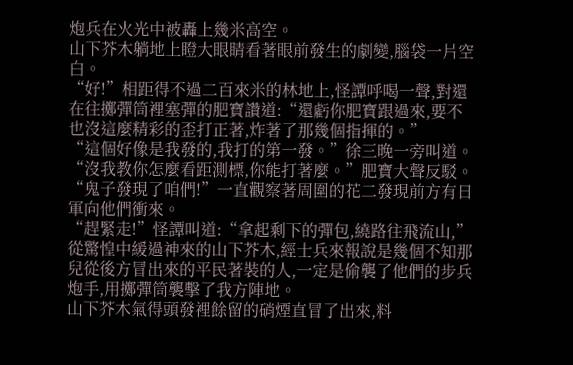炮兵在火光中被轟上幾米高空。
山下芥木躺地上瞪大眼睛看著眼前發生的劇變,腦袋一片空白。
“好!”相距得不過二百來米的林地上,怪譚呼喝一聲,對還在往擲彈筒裡塞彈的肥寶讚道:“還虧你肥寶跟過來,要不也沒這麼精彩的歪打正著,炸著了那幾個指揮的。”
“這個好像是我發的,我打的第一發。”徐三晚一旁叫道。
“沒我教你怎麼看距測標,你能打著麼。”肥寶大聲反駁。
“鬼子發現了咱們!”一直觀察著周圍的花二發現前方有日軍向他們衝來。
“趕緊走!”怪譚叫道:“拿起剩下的彈包,繞路往飛流山,”
從驚惶中緩過神來的山下芥木,經士兵來報說是幾個不知那兒從後方冒出來的平民著裝的人,一定是偷襲了他們的步兵炮手,用擲彈筒襲擊了我方陣地。
山下芥木氣得頭發裡餘留的硝煙直冒了出來,料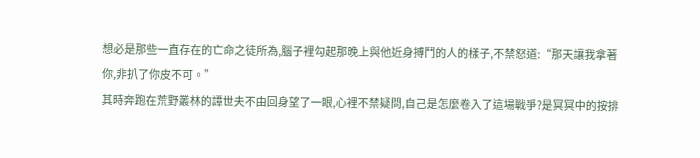想必是那些一直存在的亡命之徒所為,腦子裡勾起那晚上與他近身搏鬥的人的樣子,不禁怒道:“那天讓我拿著你,非扒了你皮不可。”
其時奔跑在荒野叢林的譚世夫不由回身望了一眼,心裡不禁疑問,自己是怎麼卷入了這場戰爭?是冥冥中的按排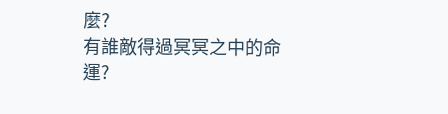麼?
有誰敵得過冥冥之中的命運?